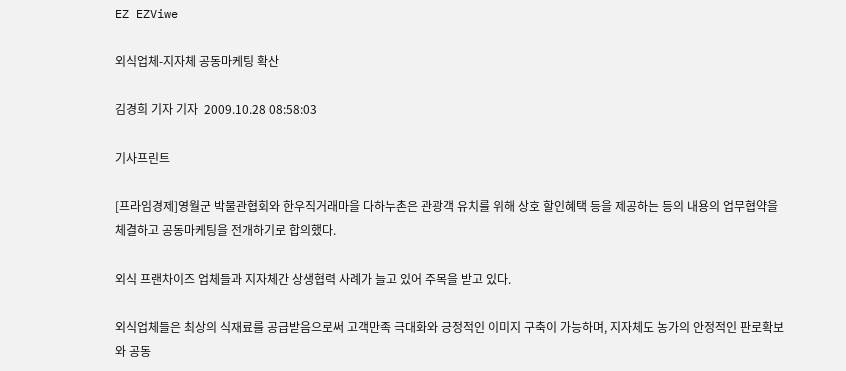EZ EZViwe

외식업체-지자체 공동마케팅 확산

김경희 기자 기자  2009.10.28 08:58:03

기사프린트

[프라임경제]영월군 박물관협회와 한우직거래마을 다하누촌은 관광객 유치를 위해 상호 할인혜택 등을 제공하는 등의 내용의 업무협약을 체결하고 공동마케팅을 전개하기로 합의했다.

외식 프랜차이즈 업체들과 지자체간 상생협력 사례가 늘고 있어 주목을 받고 있다.

외식업체들은 최상의 식재료를 공급받음으로써 고객만족 극대화와 긍정적인 이미지 구축이 가능하며, 지자체도 농가의 안정적인 판로확보와 공동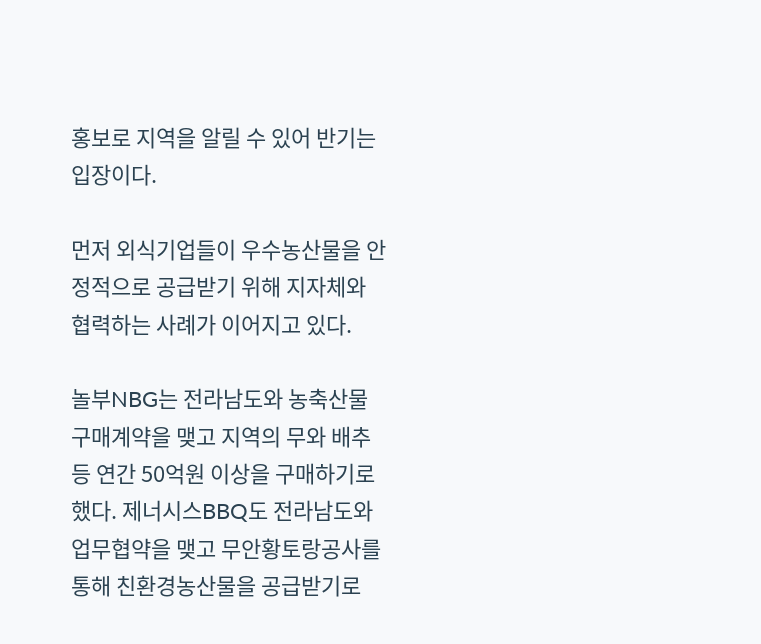홍보로 지역을 알릴 수 있어 반기는 입장이다.

먼저 외식기업들이 우수농산물을 안정적으로 공급받기 위해 지자체와 협력하는 사례가 이어지고 있다.

놀부NBG는 전라남도와 농축산물 구매계약을 맺고 지역의 무와 배추 등 연간 50억원 이상을 구매하기로 했다. 제너시스BBQ도 전라남도와 업무협약을 맺고 무안황토랑공사를 통해 친환경농산물을 공급받기로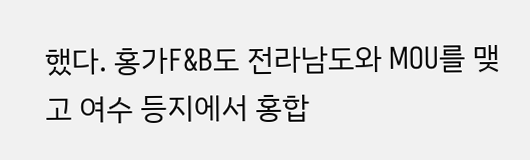했다. 홍가F&B도 전라남도와 MOU를 맺고 여수 등지에서 홍합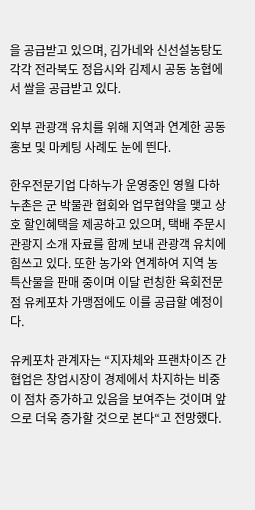을 공급받고 있으며, 김가네와 신선설농탕도 각각 전라북도 정읍시와 김제시 공동 농협에서 쌀을 공급받고 있다.

외부 관광객 유치를 위해 지역과 연계한 공동 홍보 및 마케팅 사례도 눈에 띈다.

한우전문기업 다하누가 운영중인 영월 다하누촌은 군 박물관 협회와 업무협약을 맺고 상호 할인혜택을 제공하고 있으며, 택배 주문시 관광지 소개 자료를 함께 보내 관광객 유치에 힘쓰고 있다. 또한 농가와 연계하여 지역 농특산물을 판매 중이며 이달 런칭한 육회전문점 유케포차 가맹점에도 이를 공급할 예정이다.

유케포차 관계자는 “지자체와 프랜차이즈 간 협업은 창업시장이 경제에서 차지하는 비중이 점차 증가하고 있음을 보여주는 것이며 앞으로 더욱 증가할 것으로 본다“고 전망했다.